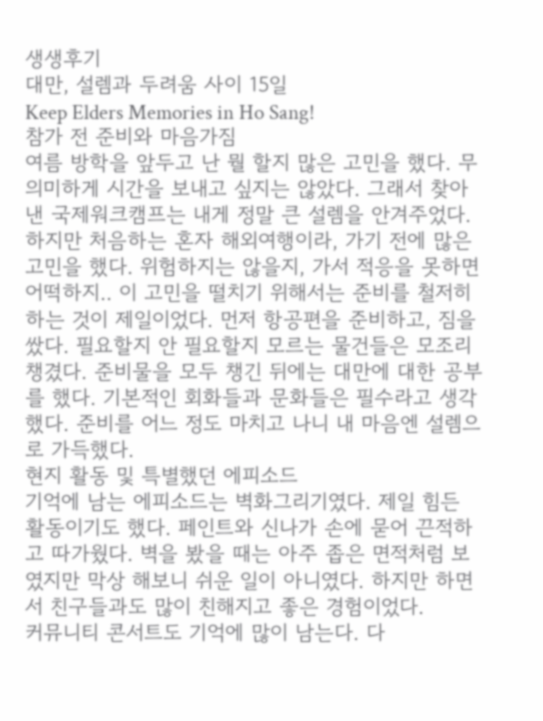생생후기
대만, 설렘과 두려움 사이 15일
Keep Elders Memories in Ho Sang!
참가 전 준비와 마음가짐
여름 방학을 앞두고 난 뭘 할지 많은 고민을 했다. 무의미하게 시간을 보내고 싶지는 않았다. 그래서 찾아낸 국제워크캠프는 내게 정말 큰 설렘을 안겨주었다. 하지만 처음하는 혼자 해외여행이라, 가기 전에 많은 고민을 했다. 위험하지는 않을지, 가서 적응을 못하면 어떡하지.. 이 고민을 떨치기 위해서는 준비를 철저히 하는 것이 제일이었다. 먼저 항공편을 준비하고, 짐을 쌌다. 필요할지 안 필요할지 모르는 물건들은 모조리 챙겼다. 준비물을 모두 챙긴 뒤에는 대만에 대한 공부를 했다. 기본적인 회화들과 문화들은 필수라고 생각했다. 준비를 어느 정도 마치고 나니 내 마음엔 설렘으로 가득했다.
현지 활동 및 특별했던 에피소드
기억에 남는 에피소드는 벽화그리기였다. 제일 힘든 활동이기도 했다. 페인트와 신나가 손에 묻어 끈적하고 따가웠다. 벽을 봤을 때는 아주 좁은 면적처럼 보였지만 막상 해보니 쉬운 일이 아니였다. 하지만 하면서 친구들과도 많이 친해지고 좋은 경험이었다.
커뮤니티 콘서트도 기억에 많이 남는다. 다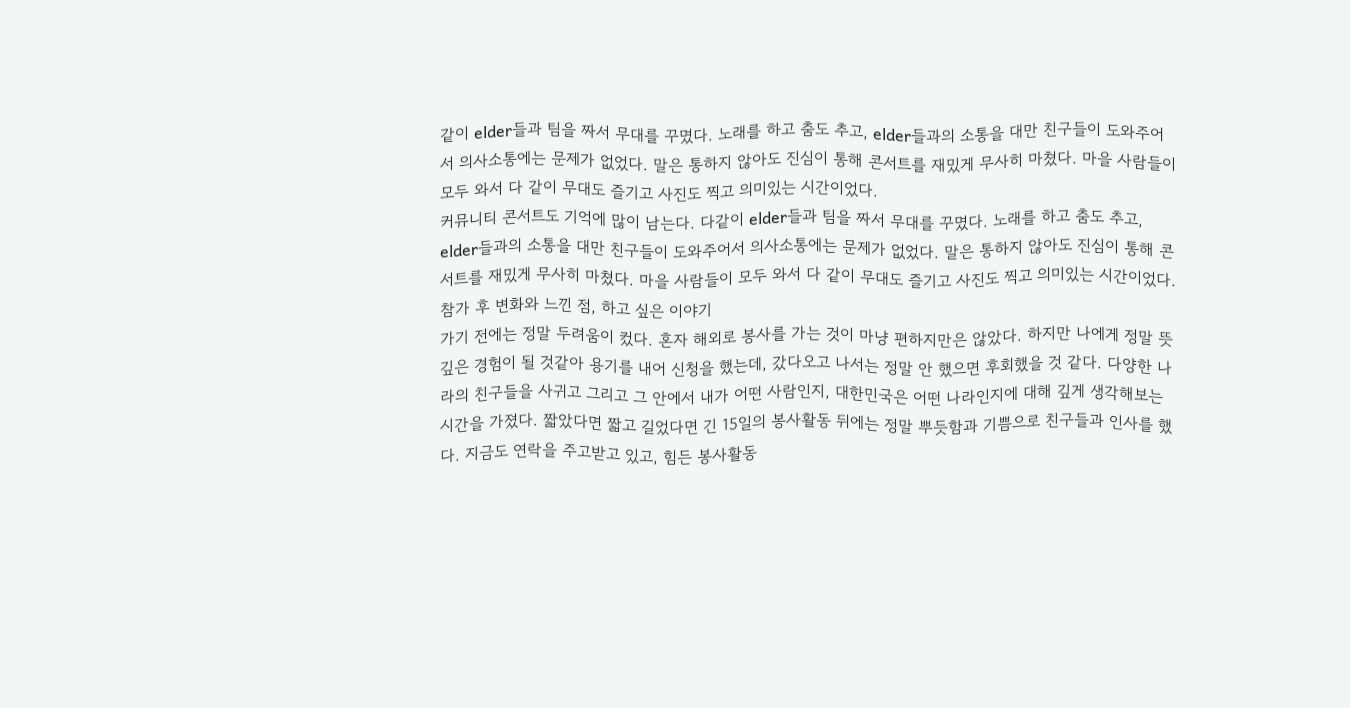같이 elder들과 팀을 짜서 무대를 꾸몄다. 노래를 하고 춤도 추고, elder들과의 소통을 대만 친구들이 도와주어서 의사소통에는 문제가 없었다. 말은 통하지 않아도 진심이 통해 콘서트를 재밌게 무사히 마쳤다. 마을 사람들이 모두 와서 다 같이 무대도 즐기고 사진도 찍고 의미있는 시간이었다.
커뮤니티 콘서트도 기억에 많이 남는다. 다같이 elder들과 팀을 짜서 무대를 꾸몄다. 노래를 하고 춤도 추고, elder들과의 소통을 대만 친구들이 도와주어서 의사소통에는 문제가 없었다. 말은 통하지 않아도 진심이 통해 콘서트를 재밌게 무사히 마쳤다. 마을 사람들이 모두 와서 다 같이 무대도 즐기고 사진도 찍고 의미있는 시간이었다.
참가 후 변화와 느낀 점, 하고 싶은 이야기
가기 전에는 정말 두려움이 컸다. 혼자 해외로 봉사를 가는 것이 마냥 편하지만은 않았다. 하지만 나에게 정말 뜻깊은 경험이 될 것같아 용기를 내어 신청을 했는데, 갔다오고 나서는 정말 안 했으면 후회했을 것 같다. 다양한 나라의 친구들을 사귀고 그리고 그 안에서 내가 어떤 사람인지, 대한민국은 어떤 나라인지에 대해 깊게 생각해보는 시간을 가졌다. 짧았다면 짧고 길었다면 긴 15일의 봉사활동 뒤에는 정말 뿌듯함과 기쁨으로 친구들과 인사를 했다. 지금도 연락을 주고받고 있고, 힘든 봉사활동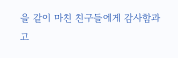을 같이 마친 친구들에게 감사함과 고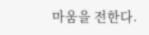마움을 전한다.